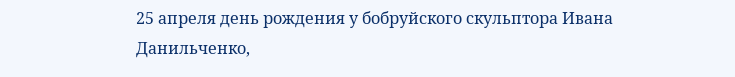25 апреля день рождения у бобруйского скульптора Ивана Данильченко,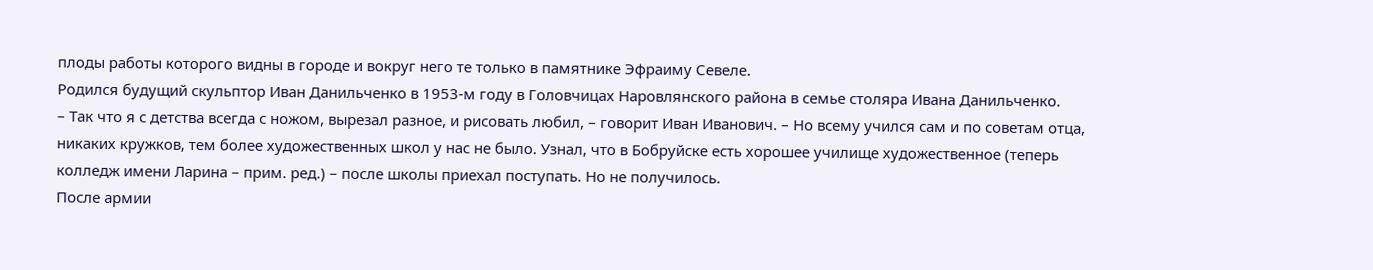плоды работы которого видны в городе и вокруг него те только в памятнике Эфраиму Севеле.
Родился будущий скульптор Иван Данильченко в 1953-м году в Головчицах Наровлянского района в семье столяра Ивана Данильченко.
– Так что я с детства всегда с ножом, вырезал разное, и рисовать любил, – говорит Иван Иванович. – Но всему учился сам и по советам отца, никаких кружков, тем более художественных школ у нас не было. Узнал, что в Бобруйске есть хорошее училище художественное (теперь колледж имени Ларина – прим. ред.) – после школы приехал поступать. Но не получилось.
После армии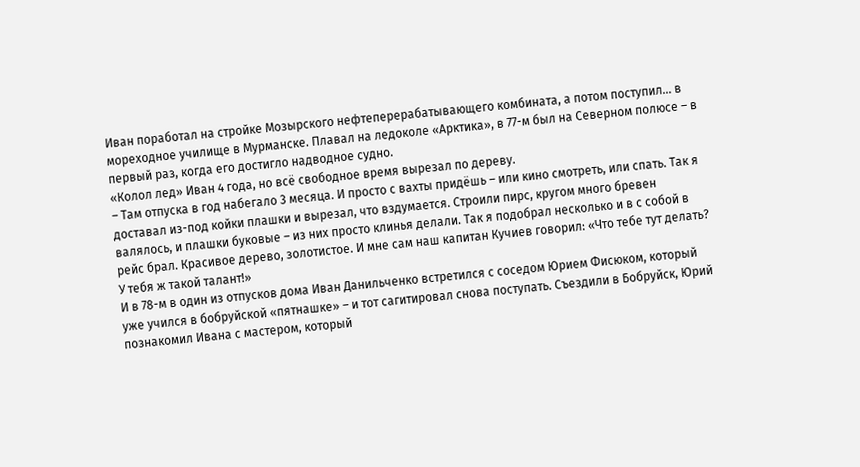Иван поработал на стройке Мозырского нефтеперерабатывающего комбината, а потом поступил... в мореходное училище в Мурманске. Плавал на ледоколе «Арктика», в 77-м был на Северном полюсе – в первый раз, когда его достигло надводное судно.
«Колол лед» Иван 4 года, но всё свободное время вырезал по дереву.
– Там отпуска в год набегало 3 месяца. И просто с вахты придёшь – или кино смотреть, или спать. Так я доставал из-под койки плашки и вырезал, что вздумается. Строили пирс, кругом много бревен валялось, и плашки буковые – из них просто клинья делали. Так я подобрал несколько и в с собой в рейс брал. Красивое дерево, золотистое. И мне сам наш капитан Кучиев говорил: «Что тебе тут делать? У тебя ж такой талант!»
И в 78-м в один из отпусков дома Иван Данильченко встретился с соседом Юрием Фисюком, который уже учился в бобруйской «пятнашке» – и тот сагитировал снова поступать. Съездили в Бобруйск, Юрий познакомил Ивана с мастером, который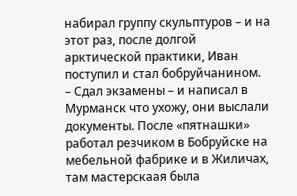набирал группу скульптуров – и на этот раз, после долгой арктической практики, Иван поступил и стал бобруйчанином.
– Сдал экзамены – и написал в Мурманск что ухожу, они выслали документы. После «пятнашки» работал резчиком в Бобруйске на мебельной фабрике и в Жиличах, там мастерскаая была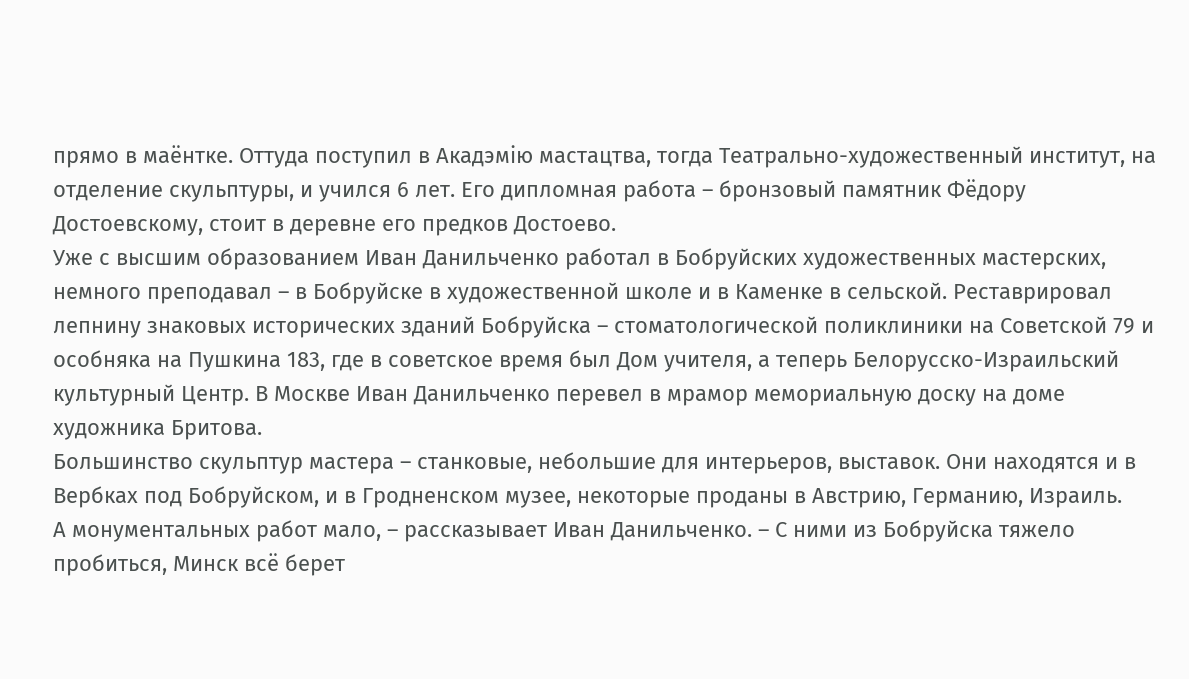прямо в маёнтке. Оттуда поступил в Акадэмію мастацтва, тогда Театрально-художественный институт, на отделение скульптуры, и учился 6 лет. Его дипломная работа – бронзовый памятник Фёдору Достоевскому, стоит в деревне его предков Достоево.
Уже с высшим образованием Иван Данильченко работал в Бобруйских художественных мастерских, немного преподавал – в Бобруйске в художественной школе и в Каменке в сельской. Реставрировал лепнину знаковых исторических зданий Бобруйска – стоматологической поликлиники на Советской 79 и особняка на Пушкина 183, где в советское время был Дом учителя, а теперь Белорусско-Израильский культурный Центр. В Москве Иван Данильченко перевел в мрамор мемориальную доску на доме художника Бритова.
Большинство скульптур мастера – станковые, небольшие для интерьеров, выставок. Они находятся и в Вербках под Бобруйском, и в Гродненском музее, некоторые проданы в Австрию, Германию, Израиль.
А монументальных работ мало, – рассказывает Иван Данильченко. – С ними из Бобруйска тяжело пробиться, Минск всё берет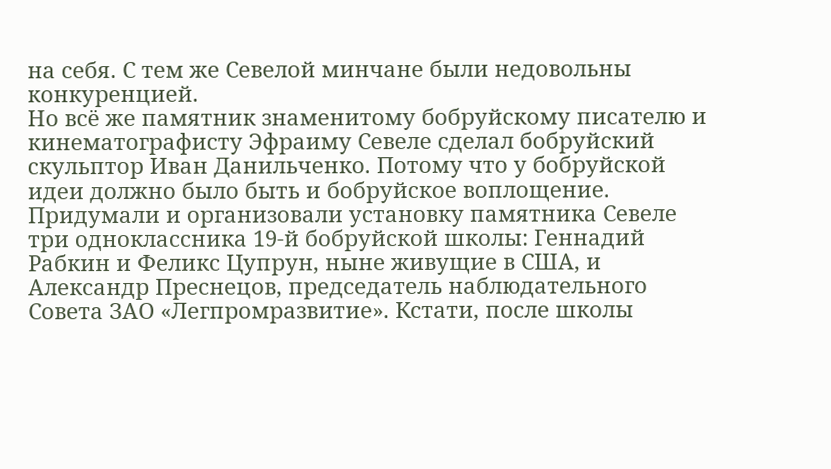на себя. С тем же Севелой минчане были недовольны конкуренцией.
Но всё же памятник знаменитому бобруйскому писателю и кинематографисту Эфраиму Севеле сделал бобруйский скульптор Иван Данильченко. Потому что у бобруйской идеи должно было быть и бобруйское воплощение.
Придумали и организовали установку памятника Севеле три одноклассника 19-й бобруйской школы: Геннадий Рабкин и Феликс Цупрун, ныне живущие в США, и Александр Преснецов, председатель наблюдательного Совета ЗАО «Легпромразвитие». Кстати, после школы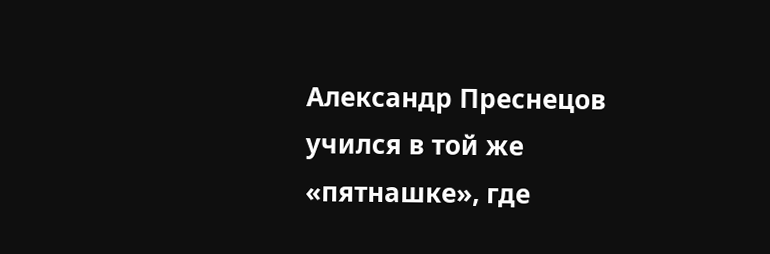Александр Преснецов учился в той же «пятнашке», где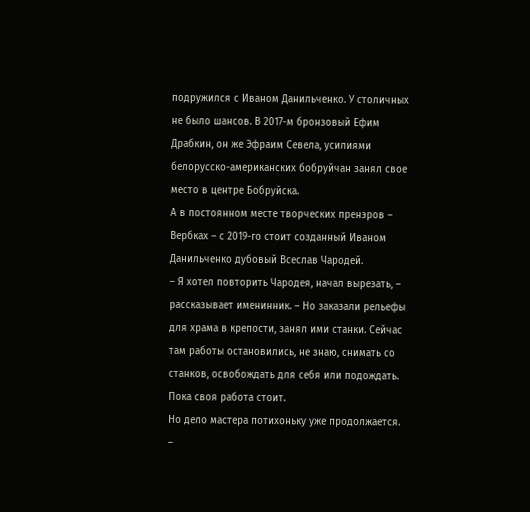подружился с Иваном Данильченко. У столичных не было шансов. В 2017-м бронзовый Ефим Драбкин, он же Эфраим Севела, усилиями белорусско-американских бобруйчан занял свое место в центре Бобруйска.
А в постоянном месте творческих пренэров – Вербках – с 2019-го стоит созданный Иваном Данильченко дубовый Всеслав Чародей.
– Я хотел повторить Чародея, начал вырезать, – рассказывает именинник. – Но заказали рельефы для храма в крепости, занял ими станки. Сейчас там работы остановились, не знаю, снимать со станков, освобождать для себя или подождать. Пока своя работа стоит.
Но дело мастера потихоньку уже продолжается.
–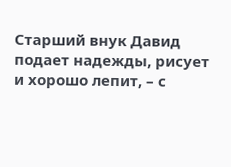Старший внук Давид подает надежды, рисует и хорошо лепит, – с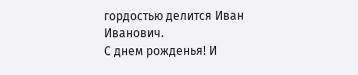гордостью делится Иван Иванович.
С днем рожденья! И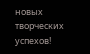новых творческих успехов!